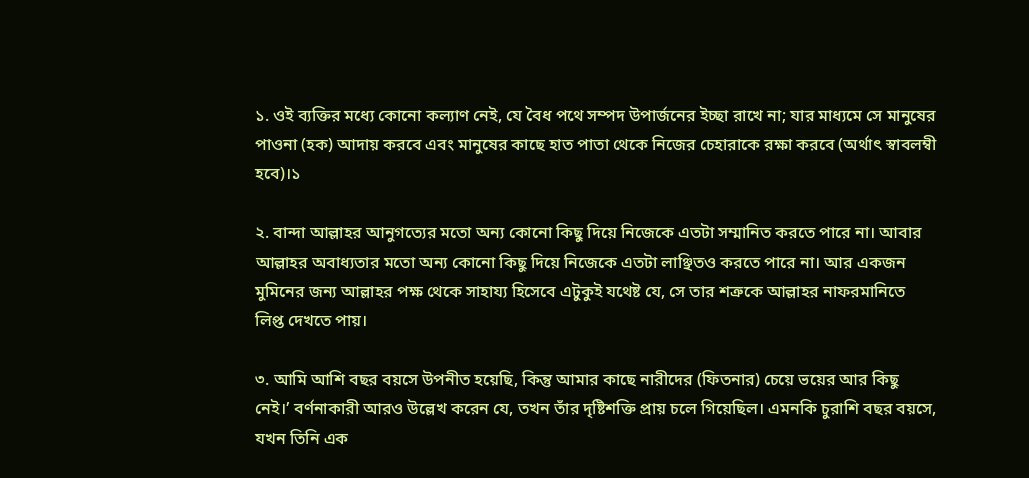১. ওই ব্যক্তির মধ্যে কোনো কল্যাণ নেই, যে বৈধ পথে সম্পদ উপার্জনের ইচ্ছা রাখে না; যার মাধ্যমে সে মানুষের পাওনা (হক) আদায় করবে এবং মানুষের কাছে হাত পাতা থেকে নিজের চেহারাকে রক্ষা করবে (অর্থাৎ স্বাবলম্বী হবে)।১

২. বান্দা আল্লাহর আনুগত্যের মতো অন্য কোনো কিছু দিয়ে নিজেকে এতটা সম্মানিত করতে পারে না। আবার আল্লাহর অবাধ্যতার মতো অন্য কোনো কিছু দিয়ে নিজেকে এতটা লাঞ্ছিতও করতে পারে না। আর একজন মুমিনের জন্য আল্লাহর পক্ষ থেকে সাহায্য হিসেবে এটুকুই যথেষ্ট যে, সে তার শত্রুকে আল্লাহর নাফরমানিতে লিপ্ত দেখতে পায়।

৩. আমি আশি বছর বয়সে উপনীত হয়েছি, কিন্তু আমার কাছে নারীদের (ফিতনার) চেয়ে ভয়ের আর কিছু নেই।’ বর্ণনাকারী আরও উল্লেখ করেন যে, তখন তাঁর দৃষ্টিশক্তি প্রায় চলে গিয়েছিল। এমনকি চুরাশি বছর বয়সে, যখন তিনি এক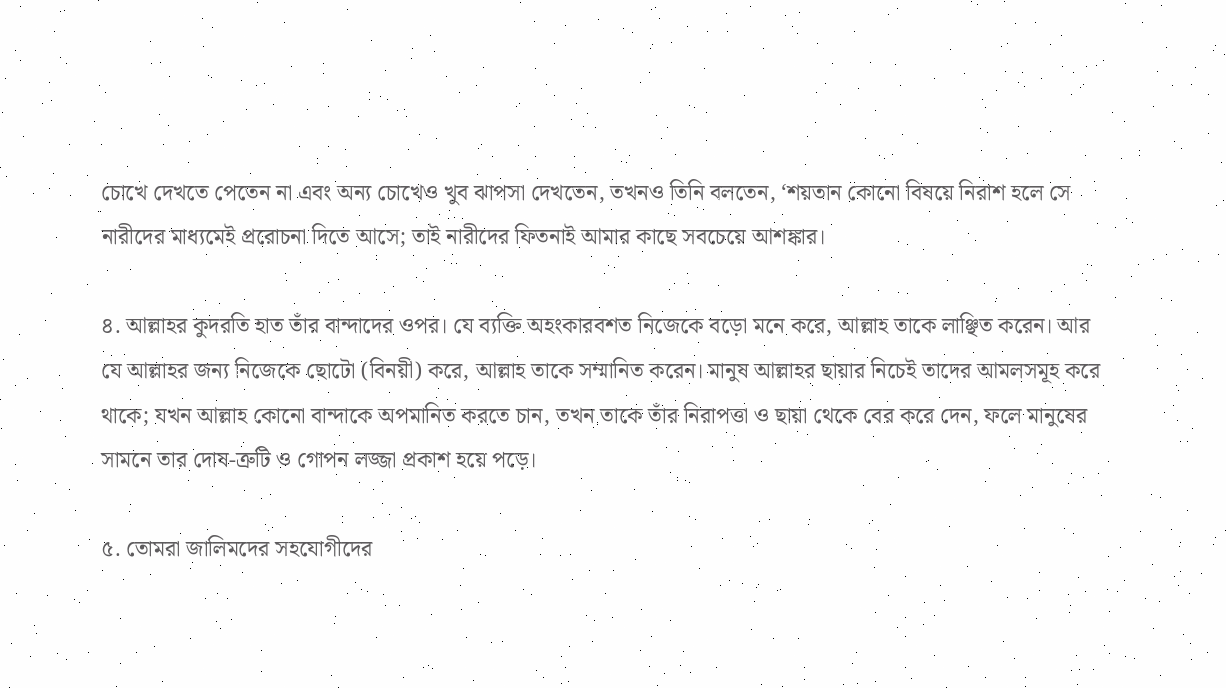চোখে দেখতে পেতেন না এবং অন্য চোখেও খুব ঝাপসা দেখতেন, তখনও তিনি বলতেন, ‘শয়তান কোনো বিষয়ে নিরাশ হলে সে নারীদের মাধ্যমেই প্ররোচনা দিতে আসে; তাই নারীদের ফিতনাই আমার কাছে সবচেয়ে আশঙ্কার।

৪. আল্লাহর কুদরতি হাত তাঁর বান্দাদের ওপর। যে ব্যক্তি অহংকারবশত নিজেকে বড়ো মনে করে, আল্লাহ তাকে লাঞ্ছিত করেন। আর যে আল্লাহর জন্য নিজেকে ছোটো (বিনয়ী) করে, আল্লাহ তাকে সম্মানিত করেন। মানুষ আল্লাহর ছায়ার নিচেই তাদের আমলসমূহ করে থাকে; যখন আল্লাহ কোনো বান্দাকে অপমানিত করতে চান, তখন তাকে তাঁর নিরাপত্তা ও ছায়া থেকে বের করে দেন, ফলে মানুষের সামনে তার দোষ-ত্রুটি ও গোপন লজ্জা প্রকাশ হয়ে পড়ে।

৫. তোমরা জালিমদের সহযোগীদের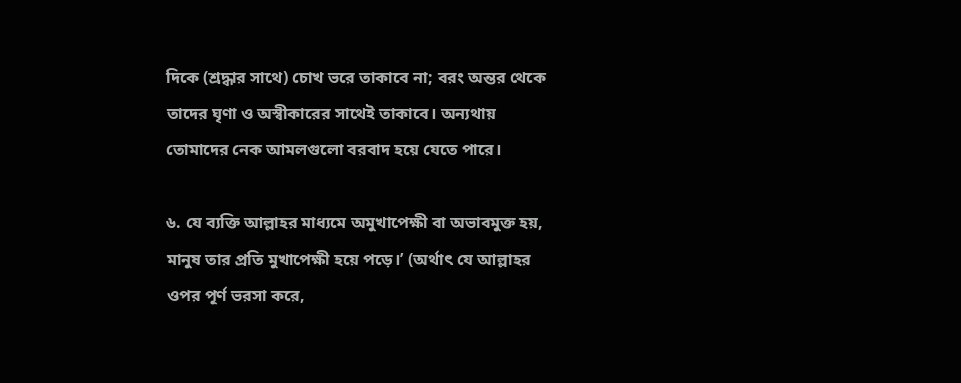দিকে (শ্রদ্ধার সাথে) চোখ ভরে তাকাবে না; বরং অন্তর থেকে তাদের ঘৃণা ও অস্বীকারের সাথেই তাকাবে। অন্যথায় তোমাদের নেক আমলগুলো বরবাদ হয়ে যেতে পারে।

৬. যে ব্যক্তি আল্লাহর মাধ্যমে অমুখাপেক্ষী বা অভাবমুক্ত হয়, মানুষ তার প্রতি মুখাপেক্ষী হয়ে পড়ে।’ (অর্থাৎ যে আল্লাহর ওপর পূর্ণ ভরসা করে,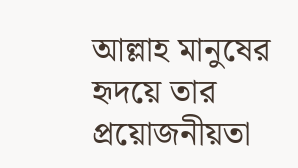আল্লাহ মানুষের হৃদয়ে তার প্রয়োজনীয়তা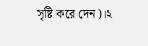সৃষ্টি করে দেন)।২